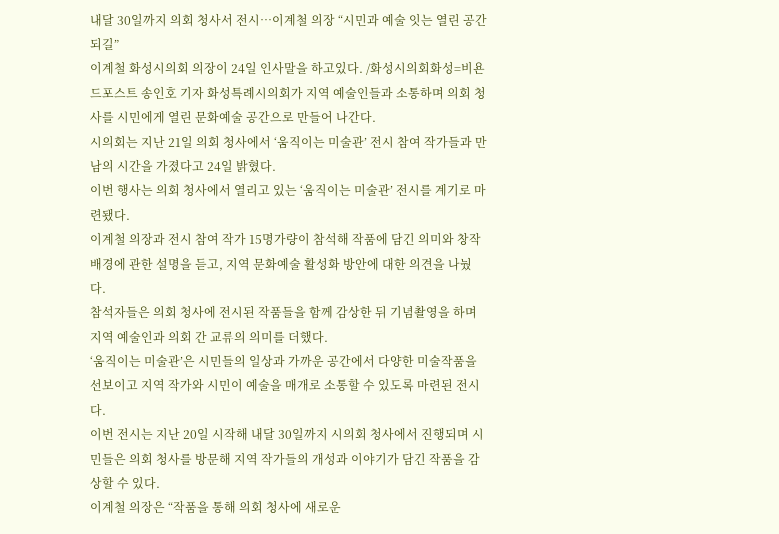내달 30일까지 의회 청사서 전시…이계철 의장 “시민과 예술 잇는 열린 공간 되길”
이계철 화성시의회 의장이 24일 인사말을 하고있다. /화성시의회화성=비욘드포스트 송인호 기자 화성특례시의회가 지역 예술인들과 소통하며 의회 청사를 시민에게 열린 문화예술 공간으로 만들어 나간다.
시의회는 지난 21일 의회 청사에서 ‘움직이는 미술관’ 전시 참여 작가들과 만남의 시간을 가졌다고 24일 밝혔다.
이번 행사는 의회 청사에서 열리고 있는 ‘움직이는 미술관’ 전시를 계기로 마련됐다.
이계철 의장과 전시 참여 작가 15명가량이 참석해 작품에 담긴 의미와 창작 배경에 관한 설명을 듣고, 지역 문화예술 활성화 방안에 대한 의견을 나눴다.
참석자들은 의회 청사에 전시된 작품들을 함께 감상한 뒤 기념촬영을 하며 지역 예술인과 의회 간 교류의 의미를 더했다.
‘움직이는 미술관’은 시민들의 일상과 가까운 공간에서 다양한 미술작품을 선보이고 지역 작가와 시민이 예술을 매개로 소통할 수 있도록 마련된 전시다.
이번 전시는 지난 20일 시작해 내달 30일까지 시의회 청사에서 진행되며 시민들은 의회 청사를 방문해 지역 작가들의 개성과 이야기가 담긴 작품을 감상할 수 있다.
이계철 의장은 “작품을 통해 의회 청사에 새로운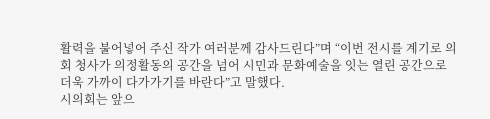활력을 불어넣어 주신 작가 여러분께 감사드린다”며 “이번 전시를 계기로 의회 청사가 의정활동의 공간을 넘어 시민과 문화예술을 잇는 열린 공간으로 더욱 가까이 다가가기를 바란다”고 말했다.
시의회는 앞으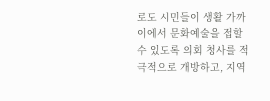로도 시민들이 생활 가까이에서 문화예술을 접할 수 있도록 의회 청사를 적극적으로 개방하고, 지역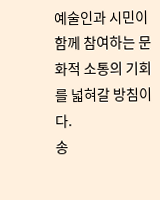예술인과 시민이 함께 참여하는 문화적 소통의 기회를 넓혀갈 방침이다.
송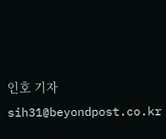인호 기자 sih31@beyondpost.co.kr